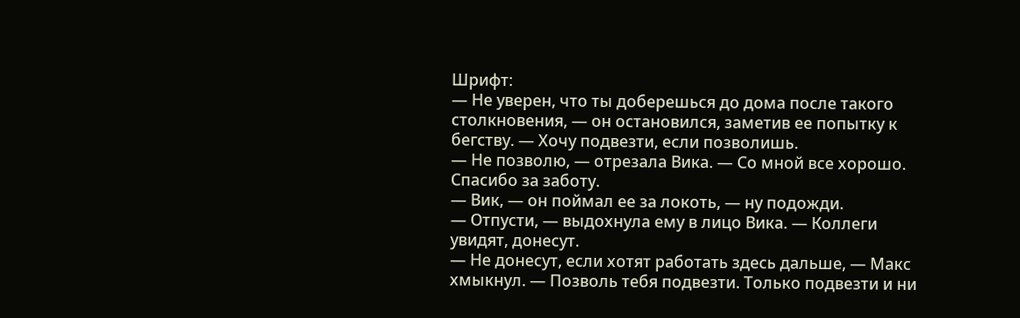Шрифт:
— Не уверен, что ты доберешься до дома после такого столкновения, — он остановился, заметив ее попытку к бегству. — Хочу подвезти, если позволишь.
— Не позволю, — отрезала Вика. — Со мной все хорошо. Спасибо за заботу.
— Вик, — он поймал ее за локоть, — ну подожди.
— Отпусти, — выдохнула ему в лицо Вика. — Коллеги увидят, донесут.
— Не донесут, если хотят работать здесь дальше, — Макс хмыкнул. — Позволь тебя подвезти. Только подвезти и ни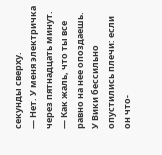секунды сверху.
— Нет. У меня электричка через пятнадцать минут.
— Как жаль, что ты все равно на нее опоздаешь.
У Вики бессильно опустились плечи: если он что-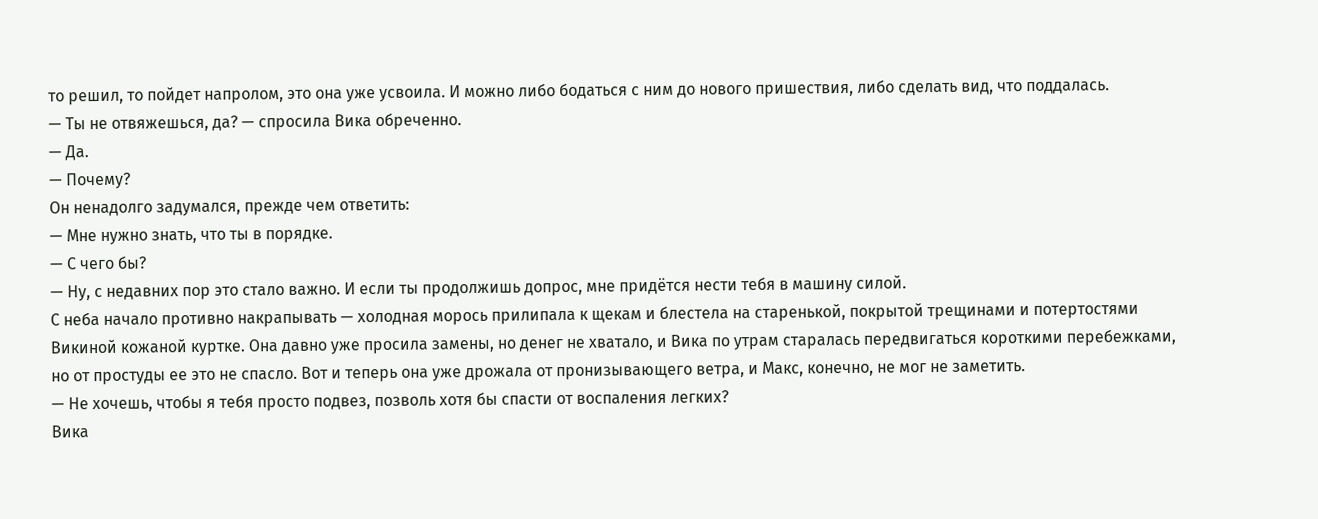то решил, то пойдет напролом, это она уже усвоила. И можно либо бодаться с ним до нового пришествия, либо сделать вид, что поддалась.
— Ты не отвяжешься, да? — спросила Вика обреченно.
— Да.
— Почему?
Он ненадолго задумался, прежде чем ответить:
— Мне нужно знать, что ты в порядке.
— С чего бы?
— Ну, с недавних пор это стало важно. И если ты продолжишь допрос, мне придётся нести тебя в машину силой.
С неба начало противно накрапывать — холодная морось прилипала к щекам и блестела на старенькой, покрытой трещинами и потертостями Викиной кожаной куртке. Она давно уже просила замены, но денег не хватало, и Вика по утрам старалась передвигаться короткими перебежками, но от простуды ее это не спасло. Вот и теперь она уже дрожала от пронизывающего ветра, и Макс, конечно, не мог не заметить.
— Не хочешь, чтобы я тебя просто подвез, позволь хотя бы спасти от воспаления легких?
Вика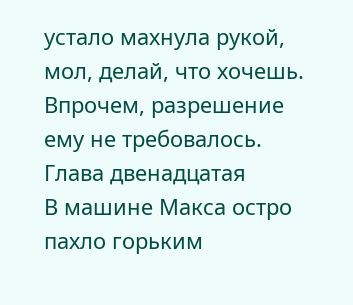устало махнула рукой, мол, делай, что хочешь.
Впрочем, разрешение ему не требовалось.
Глава двенадцатая
В машине Макса остро пахло горьким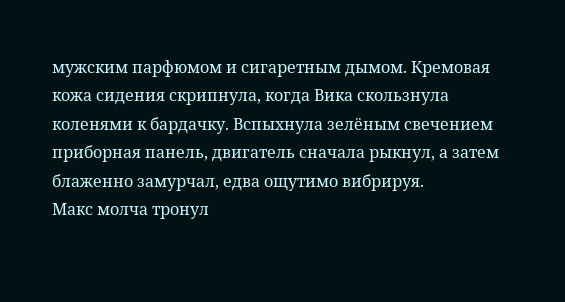мужским парфюмом и сигаретным дымом. Кремовая кожа сидения скрипнула, когда Вика скользнула коленями к бардачку. Вспыхнула зелёным свечением приборная панель, двигатель сначала рыкнул, а затем блаженно замурчал, едва ощутимо вибрируя.
Макс молча тронул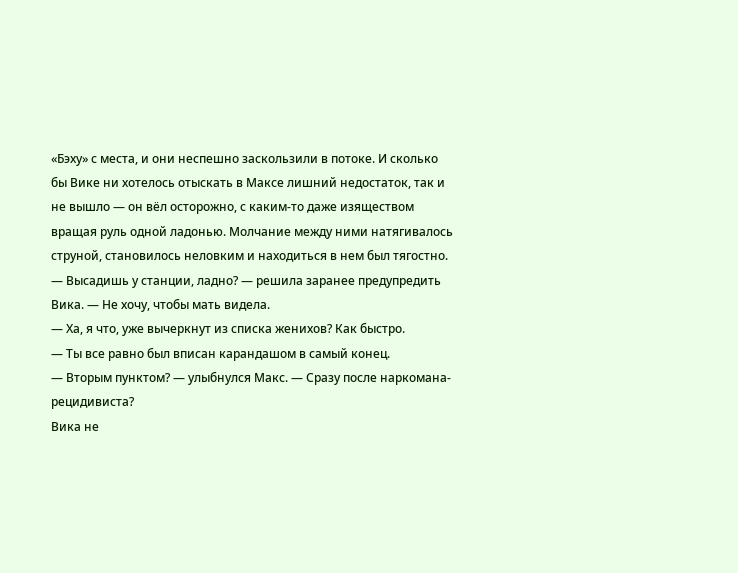«Бэху» с места, и они неспешно заскользили в потоке. И сколько бы Вике ни хотелось отыскать в Максе лишний недостаток, так и не вышло — он вёл осторожно, с каким-то даже изяществом вращая руль одной ладонью. Молчание между ними натягивалось струной, становилось неловким и находиться в нем был тягостно.
— Высадишь у станции, ладно? — решила заранее предупредить Вика. — Не хочу, чтобы мать видела.
— Ха, я что, уже вычеркнут из списка женихов? Как быстро.
— Ты все равно был вписан карандашом в самый конец.
— Вторым пунктом? — улыбнулся Макс. — Сразу после наркомана-рецидивиста?
Вика не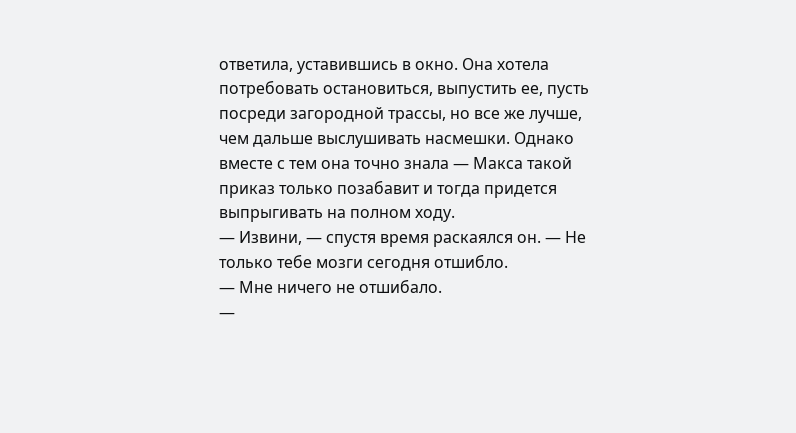ответила, уставившись в окно. Она хотела потребовать остановиться, выпустить ее, пусть посреди загородной трассы, но все же лучше, чем дальше выслушивать насмешки. Однако вместе с тем она точно знала — Макса такой приказ только позабавит и тогда придется выпрыгивать на полном ходу.
— Извини, — спустя время раскаялся он. — Не только тебе мозги сегодня отшибло.
— Мне ничего не отшибало.
—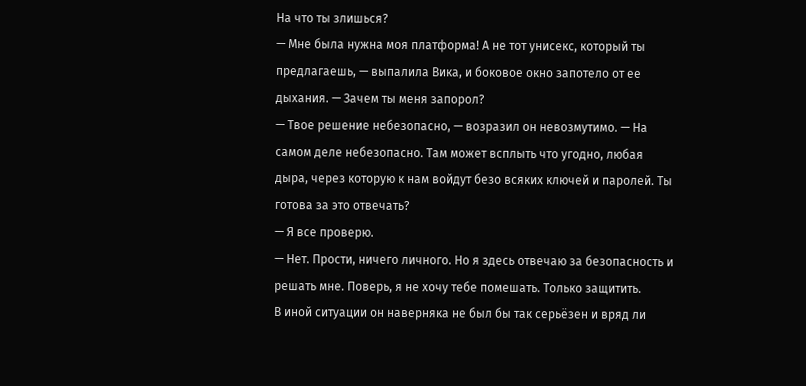На что ты злишься?
— Мне была нужна моя платформа! А не тот унисекс, который ты предлагаешь, — выпалила Вика, и боковое окно запотело от ее дыхания. — Зачем ты меня запорол?
— Твое решение небезопасно, — возразил он невозмутимо. — На самом деле небезопасно. Там может всплыть что угодно, любая дыра, через которую к нам войдут безо всяких ключей и паролей. Ты готова за это отвечать?
— Я все проверю.
— Нет. Прости, ничего личного. Но я здесь отвечаю за безопасность и решать мне. Поверь, я не хочу тебе помешать. Только защитить.
В иной ситуации он наверняка не был бы так серьёзен и вряд ли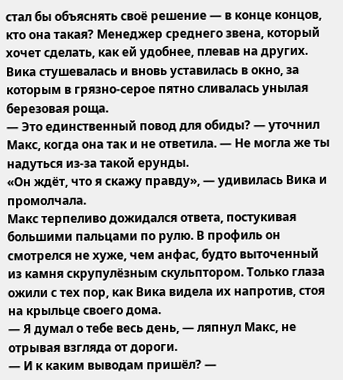стал бы объяснять своё решение — в конце концов, кто она такая? Менеджер среднего звена, который хочет сделать, как ей удобнее, плевав на других. Вика стушевалась и вновь уставилась в окно, за которым в грязно-серое пятно сливалась унылая березовая роща.
— Это единственный повод для обиды? — уточнил Макс, когда она так и не ответила. — Не могла же ты надуться из-за такой ерунды.
«Он ждёт, что я скажу правду», — удивилась Вика и промолчала.
Макс терпеливо дожидался ответа, постукивая большими пальцами по рулю. В профиль он смотрелся не хуже, чем анфас, будто выточенный из камня скрупулёзным скульптором. Только глаза ожили с тех пор, как Вика видела их напротив, стоя на крыльце своего дома.
— Я думал о тебе весь день, — ляпнул Макс, не отрывая взгляда от дороги.
— И к каким выводам пришёл? —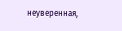неуверенная,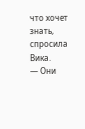что хочет знать, спросила Вика.
— Они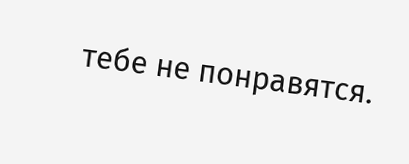тебе не понравятся.